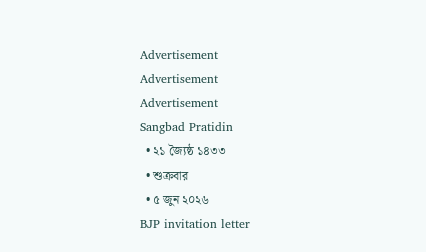Advertisement
Advertisement
Advertisement
Sangbad Pratidin
  • ২১ জ্যৈষ্ঠ ১৪৩৩
  • শুক্রবার
  • ৫ জুন ২০২৬
BJP invitation letter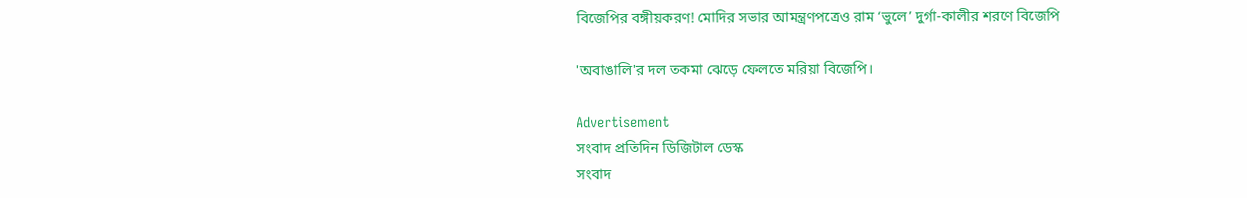বিজেপির বঙ্গীয়করণ! মোদির সভার আমন্ত্রণপত্রেও রাম ‘ভুলে’ দুর্গা-কালীর শরণে বিজেপি

'অবাঙালি'র দল তকমা ঝেড়ে ফেলতে মরিয়া বিজেপি।

Advertisement
সংবাদ প্রতিদিন ডিজিটাল ডেস্ক
সংবাদ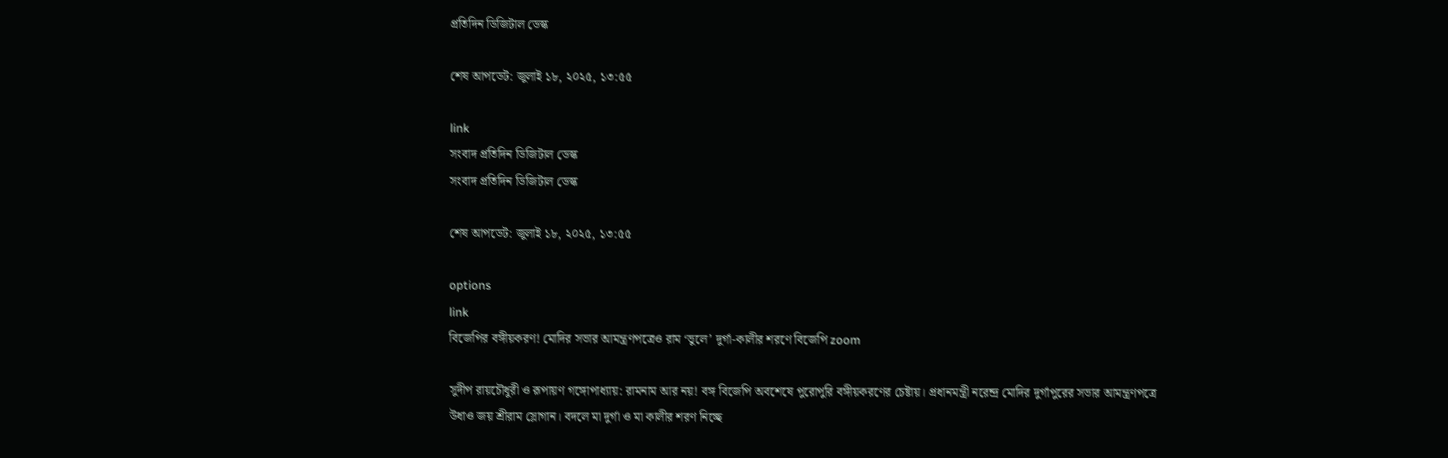প্রতিদিন ডিজিটাল ডেস্ক

শেষ আপডেট: জুলাই ১৮, ২০২৫, ১৩:৫৫

link
সংবাদ প্রতিদিন ডিজিটাল ডেস্ক
সংবাদ প্রতিদিন ডিজিটাল ডেস্ক

শেষ আপডেট: জুলাই ১৮, ২০২৫, ১৩:৫৫

options
link
বিজেপির বঙ্গীয়করণ! মোদির সভার আমন্ত্রণপত্রেও রাম ‘ভুলে’ দুর্গা-কালীর শরণে বিজেপি zoom

সুদীপ রায়চৌধুরী ও রূপায়ণ গঙ্গোপাধ্যায়: রামনাম আর নয়! বঙ্গ বিজেপি অবশেষে পুরোপুরি বঙ্গীয়করণের চেষ্টায়। প্রধানমন্ত্রী নরেন্দ্র মোদির দুর্গাপুরের সভার আমন্ত্রণপত্রে উধাও জয় শ্রীরাম স্লোগান। বদলে মা দুর্গা ও মা কালীর শরণ নিচ্ছে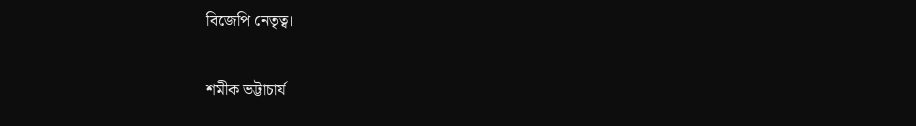বিজেপি নেতৃত্ব।

শমীক ভট্টাচার্য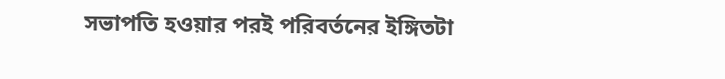সভাপতি হওয়ার পরই পরিবর্তনের ইঙ্গিতটা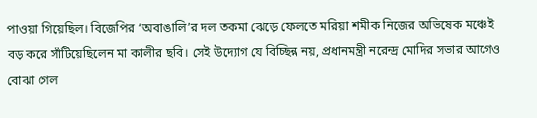পাওয়া গিয়েছিল। বিজেপির ‘অবাঙালি’র দল তকমা ঝেড়ে ফেলতে মরিয়া শমীক নিজের অভিষেক মঞ্চেই বড় করে সাঁটিয়েছিলেন মা কালীর ছবি। সেই উদ্যোগ যে বিচ্ছিন্ন নয়, প্রধানমন্ত্রী নরেন্দ্র মোদির সভার আগেও বোঝা গেল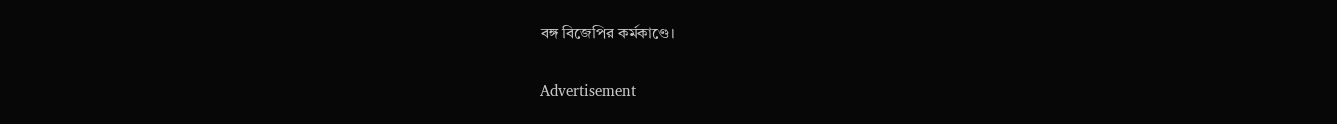বঙ্গ বিজেপির কর্মকাণ্ডে।

Advertisement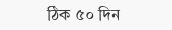ঠিক ৫০ দিন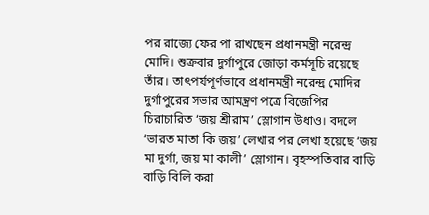পর রাজ্যে ফের পা রাখছেন প্রধানমন্ত্রী নরেন্দ্র মোদি। শুক্রবার দুর্গাপুরে জোড়া কর্মসূচি রয়েছে তাঁর। তাৎপর্যপূর্ণভাবে প্রধানমন্ত্রী নরেন্দ্র মোদির দুর্গাপুরের সভার আমন্ত্রণ পত্রে বিজেপির চিরাচারিত ‘জয় শ্রীরাম’ স্লোগান উধাও। বদলে ‘ভারত মাতা কি জয়’ লেখার পর লেখা হয়েছে ‘জয় মা দুর্গা, জয় মা কালী’ স্লোগান। বৃহস্পতিবার বাড়ি বাড়ি বিলি করা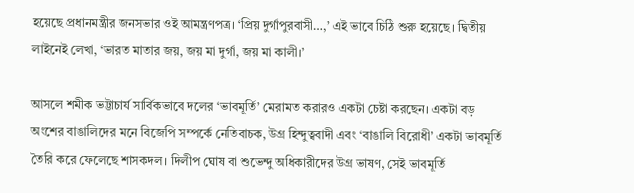হয়েছে প্রধানমন্ত্রীর জনসভার ওই আমন্ত্রণপত্র। ‘প্রিয় দুর্গাপুরবাসী…,’ এই ভাবে চিঠি শুরু হয়েছে। দ্বিতীয় লাইনেই লেখা, ‘ভারত মাতার জয়, জয় মা দুর্গা, জয় মা কালী।’

আসলে শমীক ভট্টাচার্য সার্বিকভাবে দলের ‘ভাবমূর্তি’ মেরামত করারও একটা চেষ্টা করছেন। একটা বড় অংশের বাঙালিদের মনে বিজেপি সম্পর্কে নেতিবাচক, উগ্র হিন্দুত্ববাদী এবং ‘বাঙালি বিরোধী’ একটা ভাবমূর্তি তৈরি করে ফেলেছে শাসকদল। দিলীপ ঘোষ বা শুভেন্দু অধিকারীদের উগ্র ভাষণ, সেই ভাবমূর্তি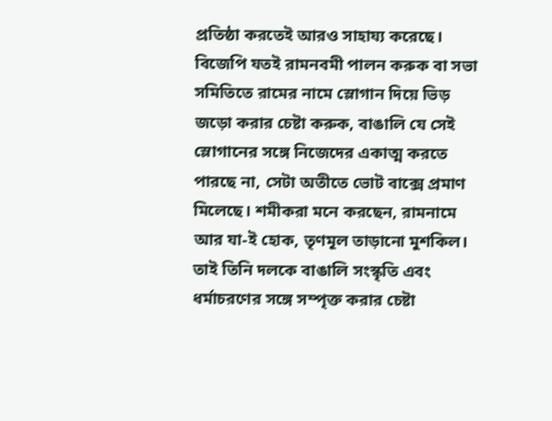প্রতিষ্ঠা করতেই আরও সাহায্য করেছে। বিজেপি যতই রামনবমী পালন করুক বা সভা সমিতিতে রামের নামে স্লোগান দিয়ে ভিড় জড়ো করার চেষ্টা করুক, বাঙালি যে সেই স্লোগানের সঙ্গে নিজেদের একাত্ম করতে পারছে না, সেটা অতীতে ভোট বাক্সে প্রমাণ মিলেছে। শমীকরা মনে করছেন, রামনামে আর যা-ই হোক, তৃণমূল তাড়ানো মুশকিল। তাই তিনি দলকে বাঙালি সংস্কৃতি এবং ধর্মাচরণের সঙ্গে সম্পৃক্ত করার চেষ্টা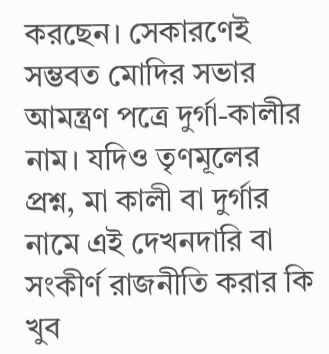করছেন। সেকারণেই সম্ভবত মোদির সভার আমন্ত্রণ পত্রে দুর্গা-কালীর নাম। যদিও তৃণমূলের প্রশ্ন, মা কালী বা দুর্গার নামে এই দেখনদারি বা সংকীর্ণ রাজনীতি করার কি খুব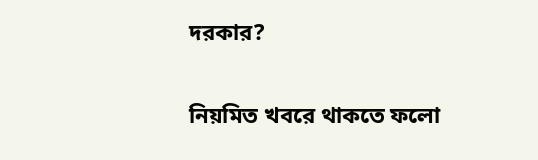দরকার?

নিয়মিত খবরে থাকতে ফলো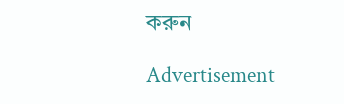করুন

Advertisement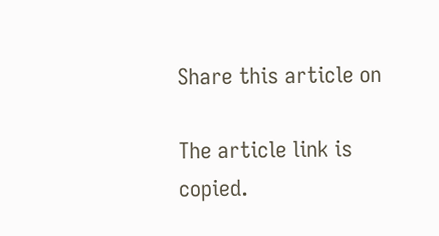Share this article on

The article link is copied.